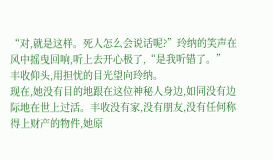“对,就是这样。死人怎么会说话呢?”玲纳的笑声在风中摇曳回响,听上去开心极了,“是我听错了。”
丰收仰头,用担忧的目光望向玲纳。
现在,她没有目的地跟在这位神秘人身边,如同没有边际地在世上过活。丰收没有家,没有朋友,没有任何称得上财产的物件,她原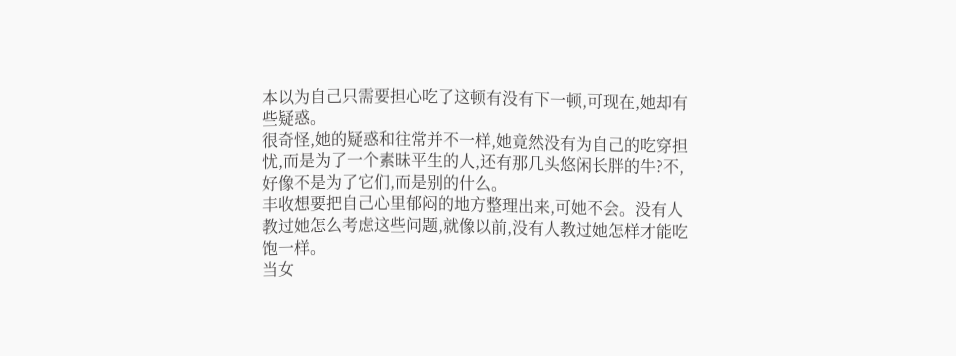本以为自己只需要担心吃了这顿有没有下一顿,可现在,她却有些疑惑。
很奇怪,她的疑惑和往常并不一样,她竟然没有为自己的吃穿担忧,而是为了一个素昧平生的人,还有那几头悠闲长胖的牛?不,好像不是为了它们,而是别的什么。
丰收想要把自己心里郁闷的地方整理出来,可她不会。没有人教过她怎么考虑这些问题,就像以前,没有人教过她怎样才能吃饱一样。
当女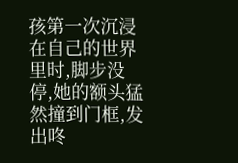孩第一次沉浸在自己的世界里时,脚步没停,她的额头猛然撞到门框,发出咚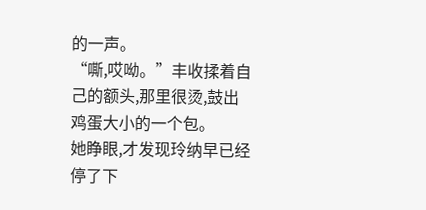的一声。
“嘶,哎呦。”丰收揉着自己的额头,那里很烫,鼓出鸡蛋大小的一个包。
她睁眼,才发现玲纳早已经停了下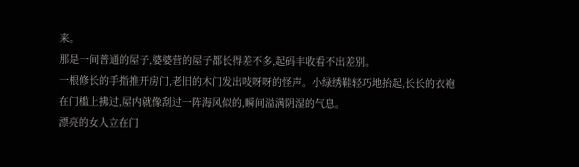来。
那是一间普通的屋子,婆婆营的屋子都长得差不多,起码丰收看不出差别。
一根修长的手指推开房门,老旧的木门发出吱呀呀的怪声。小绿绣鞋轻巧地抬起,长长的衣袍在门槛上拂过,屋内就像刮过一阵海风似的,瞬间溢满阴湿的气息。
漂亮的女人立在门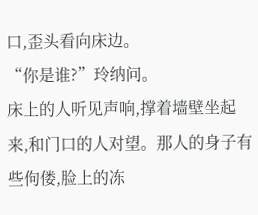口,歪头看向床边。
“你是谁?”玲纳问。
床上的人听见声响,撑着墙壁坐起来,和门口的人对望。那人的身子有些佝偻,脸上的冻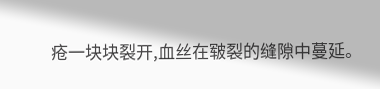疮一块块裂开,血丝在皲裂的缝隙中蔓延。